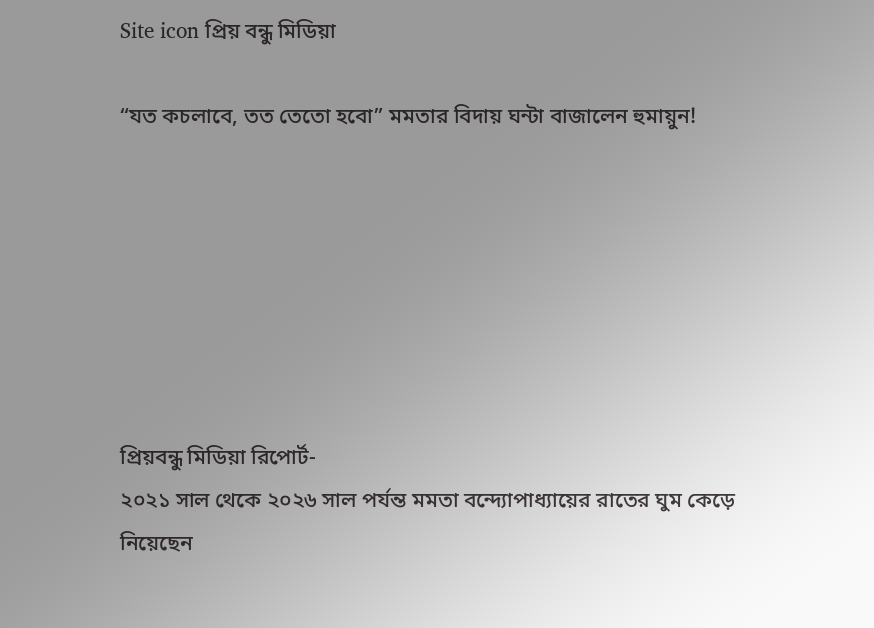Site icon প্রিয় বন্ধু মিডিয়া

“যত কচলাবে, তত তেতো হবো” মমতার বিদায় ঘন্টা বাজালেন হুমায়ুন!







প্রিয়বন্ধু মিডিয়া রিপোর্ট-
২০২১ সাল থেকে ২০২৬ সাল পর্যন্ত মমতা বন্দ্যোপাধ্যায়ের রাতের ঘুম কেড়ে নিয়েছেন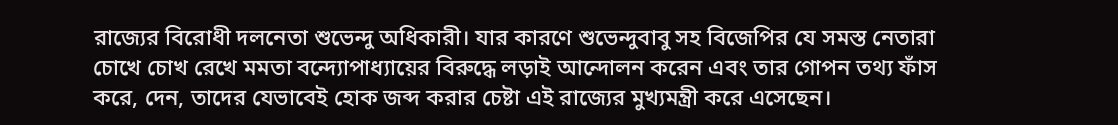রাজ্যের বিরোধী দলনেতা শুভেন্দু অধিকারী। যার কারণে শুভেন্দুবাবু সহ বিজেপির যে সমস্ত নেতারা চোখে চোখ রেখে মমতা বন্দ্যোপাধ্যায়ের বিরুদ্ধে লড়াই আন্দোলন করেন এবং তার গোপন তথ্য ফাঁস করে, দেন, তাদের যেভাবেই হোক জব্দ করার চেষ্টা এই রাজ্যের মুখ্যমন্ত্রী করে এসেছেন।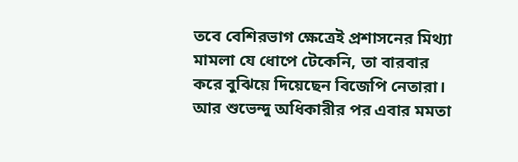তবে বেশিরভাগ ক্ষেত্রেই প্রশাসনের মিথ্যা মামলা যে ধোপে টেকেনি, তা বারবার করে বুঝিয়ে দিয়েছেন বিজেপি নেতারা। আর শুভেন্দু অধিকারীর পর এবার মমতা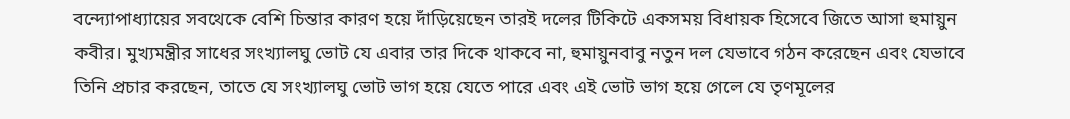বন্দ্যোপাধ্যায়ের সবথেকে বেশি চিন্তার কারণ হয়ে দাঁড়িয়েছেন তারই দলের টিকিটে একসময় বিধায়ক হিসেবে জিতে আসা হুমায়ুন কবীর। মুখ্যমন্ত্রীর সাধের সংখ্যালঘু ভোট যে এবার তার দিকে থাকবে না, হুমায়ুনবাবু নতুন দল যেভাবে গঠন করেছেন এবং যেভাবে তিনি প্রচার করছেন, তাতে যে সংখ্যালঘু ভোট ভাগ হয়ে যেতে পারে এবং এই ভোট ভাগ হয়ে গেলে যে তৃণমূলের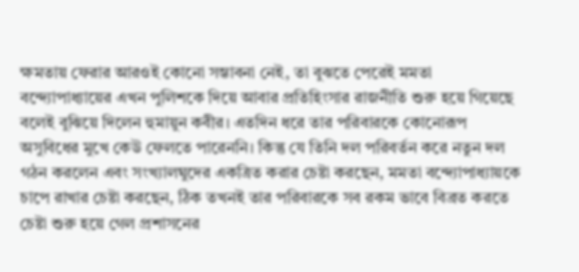ক্ষমতায় ফেরার আরওই কোনো সম্ভাবনা নেই, তা বুঝতে পেরেই মমতা বন্দ্যোপাধ্যায়ের এখন পুলিশকে দিয়ে আবার প্রতিহিংসার রাজনীতি শুরু হয়ে গিয়েছে বলেই বুঝিয়ে দিলেন হুমায়ুন কবীর। এতদিন ধরে তার পরিবারকে কোনোরূপ অসুবিধের মুখে কেউ ফেলতে পারেননি। কিন্তু যে তিনি দল পরিবর্তন করে নতুন দল গঠন করলেন এবং সংখ্যালঘুদের একত্রিত করার চেষ্টা করছেন, মমতা বন্দ্যোপাধ্যায়কে চাপে রাখার চেষ্টা করছেন, ঠিক তখনই তার পরিবারকে সব রকম ভাবে বিব্রত করতে চেষ্টা শুরু হয়ে গেল প্রশাসনের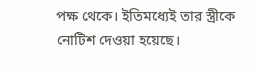পক্ষ থেকে। ইতিমধ্যেই তার স্ত্রীকে নোটিশ দেওয়া হয়েছে।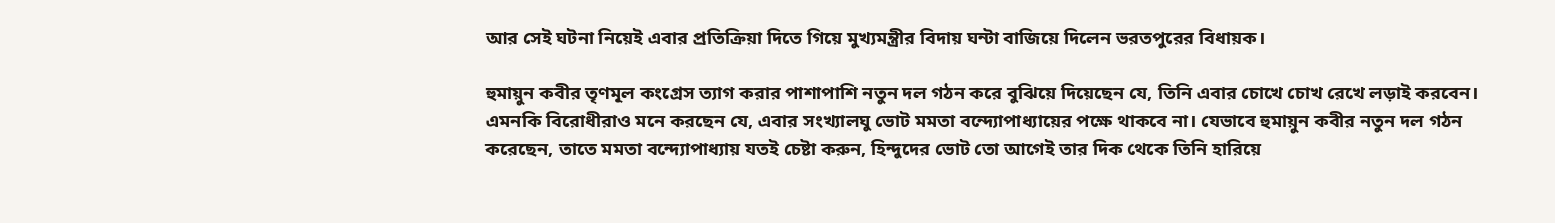আর সেই ঘটনা নিয়েই এবার প্রতিক্রিয়া দিতে গিয়ে মুখ্যমন্ত্রীর বিদায় ঘন্টা বাজিয়ে দিলেন ভরতপুরের বিধায়ক।

হুমায়ুন কবীর তৃণমূল কংগ্রেস ত্যাগ করার পাশাপাশি নতুন দল গঠন করে বুঝিয়ে দিয়েছেন যে, তিনি এবার চোখে চোখ রেখে লড়াই করবেন। এমনকি বিরোধীরাও মনে করছেন যে, এবার সংখ্যালঘু ভোট মমতা বন্দ্যোপাধ্যায়ের পক্ষে থাকবে না। যেভাবে হুমায়ুন কবীর নতুন দল গঠন করেছেন, তাতে মমতা বন্দ্যোপাধ্যায় যতই চেষ্টা করুন, হিন্দুদের ভোট তো আগেই তার দিক থেকে তিনি হারিয়ে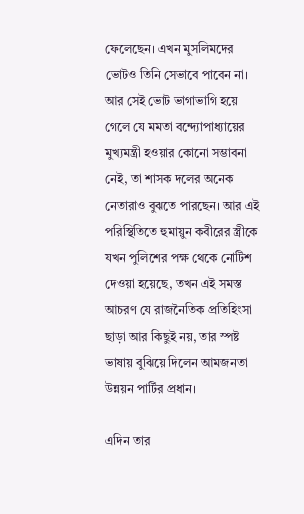ফেলেছেন। এখন মুসলিমদের ভোটও তিনি সেভাবে পাবেন না। আর সেই ভোট ভাগাভাগি হয়ে গেলে যে মমতা বন্দ্যোপাধ্যায়ের মুখ্যমন্ত্রী হওয়ার কোনো সম্ভাবনা নেই, তা শাসক দলের অনেক নেতারাও বুঝতে পারছেন। আর এই পরিস্থিতিতে হুমায়ুন কবীরের স্ত্রীকে যখন পুলিশের পক্ষ থেকে নোটিশ দেওয়া হয়েছে, তখন এই সমস্ত আচরণ যে রাজনৈতিক প্রতিহিংসা ছাড়া আর কিছুই নয়, তার স্পষ্ট ভাষায় বুঝিয়ে দিলেন আমজনতা উন্নয়ন পার্টির প্রধান।

এদিন তার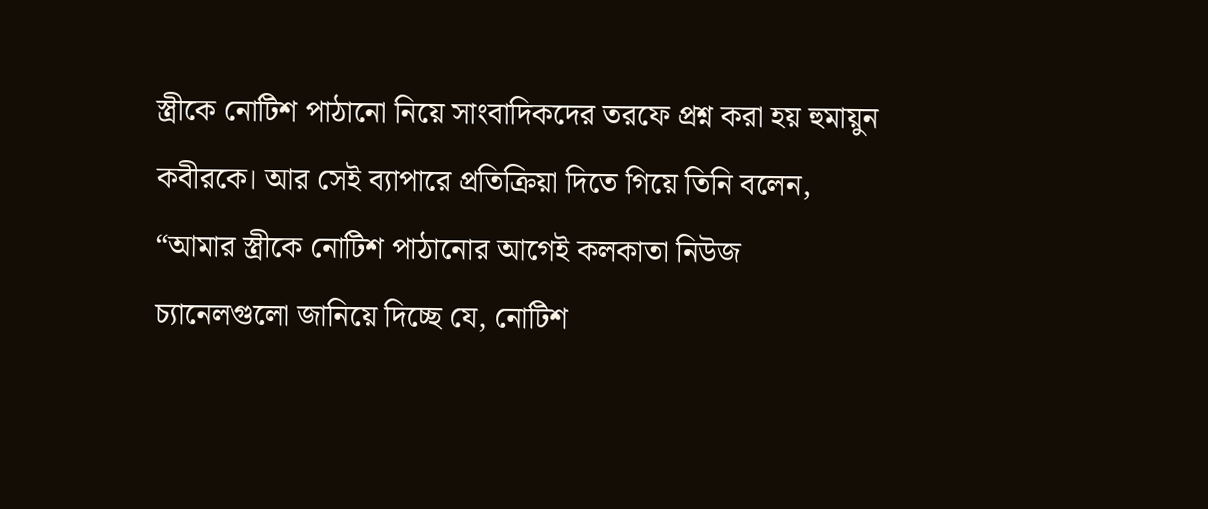স্ত্রীকে নোটিশ পাঠানো নিয়ে সাংবাদিকদের তরফে প্রশ্ন করা হয় হুমায়ুন কবীরকে। আর সেই ব্যাপারে প্রতিক্রিয়া দিতে গিয়ে তিনি বলেন, “আমার স্ত্রীকে নোটিশ পাঠানোর আগেই কলকাতা নিউজ চ্যানেলগুলো জানিয়ে দিচ্ছে যে, নোটিশ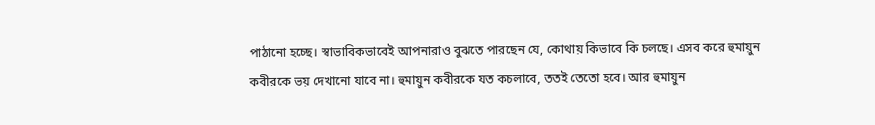পাঠানো হচ্ছে। স্বাভাবিকভাবেই আপনারাও বুঝতে পারছেন যে, কোথায় কিভাবে কি চলছে। এসব করে হুমায়ুন কবীরকে ভয় দেখানো যাবে না। হুমায়ুন কবীরকে যত কচলাবে, ততই তেতো হবে। আর হুমায়ুন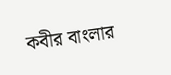কবীর বাংলার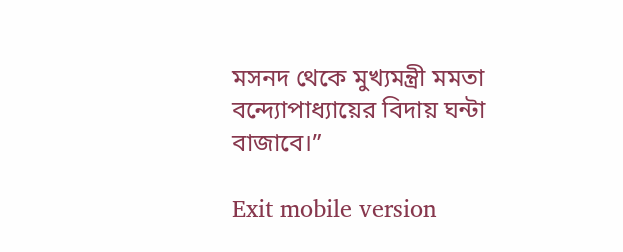মসনদ থেকে মুখ্যমন্ত্রী মমতা বন্দ্যোপাধ্যায়ের বিদায় ঘন্টা বাজাবে।”

Exit mobile version